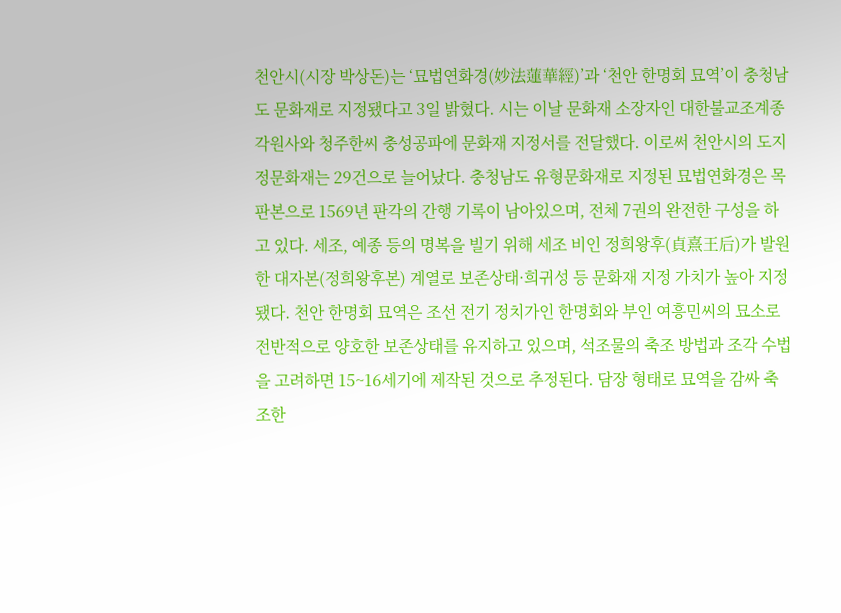천안시(시장 박상돈)는 ‘묘법연화경(妙法蓮華經)’과 ‘천안 한명회 묘역’이 충청남도 문화재로 지정됐다고 3일 밝혔다. 시는 이날 문화재 소장자인 대한불교조계종 각원사와 청주한씨 충성공파에 문화재 지정서를 전달했다. 이로써 천안시의 도지정문화재는 29건으로 늘어났다. 충청남도 유형문화재로 지정된 묘법연화경은 목판본으로 1569년 판각의 간행 기록이 남아있으며, 전체 7권의 완전한 구성을 하고 있다. 세조, 예종 등의 명복을 빌기 위해 세조 비인 정희왕후(貞熹王后)가 발원한 대자본(정희왕후본) 계열로 보존상태·희귀성 등 문화재 지정 가치가 높아 지정됐다. 천안 한명회 묘역은 조선 전기 정치가인 한명회와 부인 여흥민씨의 묘소로 전반적으로 양호한 보존상태를 유지하고 있으며, 석조물의 축조 방법과 조각 수법을 고려하면 15~16세기에 제작된 것으로 추정된다. 담장 형태로 묘역을 감싸 축조한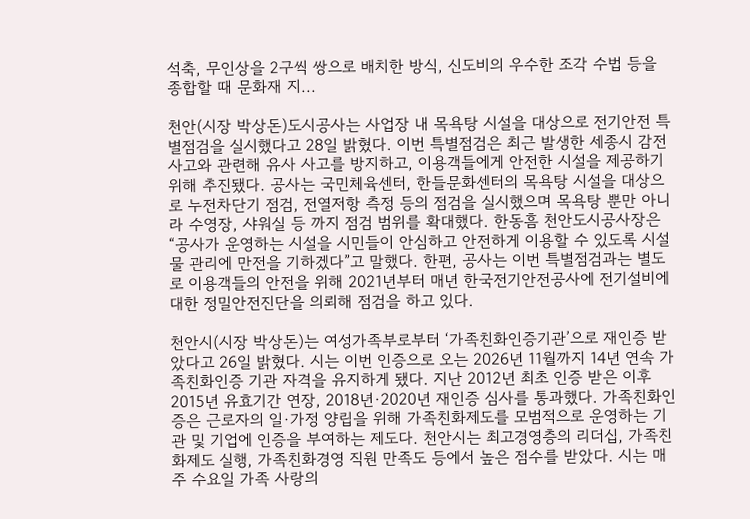석축, 무인상을 2구씩 쌍으로 배치한 방식, 신도비의 우수한 조각 수법 등을 종합할 때 문화재 지...

천안(시장 박상돈)도시공사는 사업장 내 목욕탕 시설을 대상으로 전기안전 특별점검을 실시했다고 28일 밝혔다. 이번 특별점검은 최근 발생한 세종시 감전 사고와 관련해 유사 사고를 방지하고, 이용객들에게 안전한 시설을 제공하기 위해 추진됐다. 공사는 국민체육센터, 한들문화센터의 목욕탕 시설을 대상으로 누전차단기 점검, 전열저항 측정 등의 점검을 실시했으며 목욕탕 뿐만 아니라 수영장, 샤워실 등 까지 점검 범위를 확대했다. 한동흠 천안도시공사장은 “공사가 운영하는 시설을 시민들이 안심하고 안전하게 이용할 수 있도록 시설물 관리에 만전을 기하겠다”고 말했다. 한편, 공사는 이번 특별점검과는 별도로 이용객들의 안전을 위해 2021년부터 매년 한국전기안전공사에 전기설비에 대한 정밀안전진단을 의뢰해 점검을 하고 있다.

천안시(시장 박상돈)는 여성가족부로부터 ‘가족친화인증기관’으로 재인증 받았다고 26일 밝혔다. 시는 이번 인증으로 오는 2026년 11월까지 14년 연속 가족친화인증 기관 자격을 유지하게 됐다. 지난 2012년 최초 인증 받은 이후 2015년 유효기간 연장, 2018년·2020년 재인증 심사를 통과했다. 가족친화인증은 근로자의 일·가정 양립을 위해 가족친화제도를 모범적으로 운영하는 기관 및 기업에 인증을 부여하는 제도다. 천안시는 최고경영층의 리더십, 가족친화제도 실행, 가족친화경영 직원 만족도 등에서 높은 점수를 받았다. 시는 매주 수요일 가족 사랑의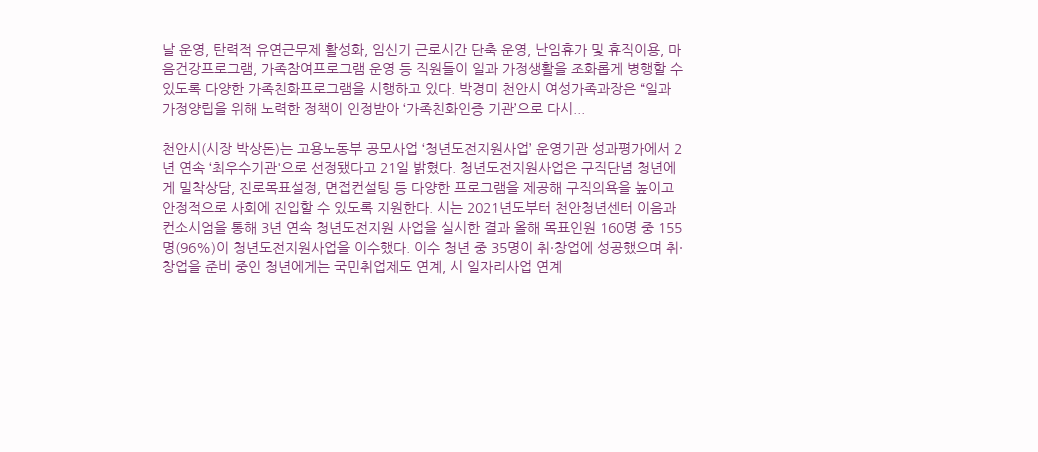날 운영, 탄력적 유연근무제 활성화, 임신기 근로시간 단축 운영, 난임휴가 및 휴직이용, 마음건강프로그램, 가족참여프로그램 운영 등 직원들이 일과 가정생활을 조화롭게 병행할 수 있도록 다양한 가족친화프로그램을 시행하고 있다. 박경미 천안시 여성가족과장은 “일과 가정양립을 위해 노력한 정책이 인정받아 ‘가족친화인증 기관’으로 다시...

천안시(시장 박상돈)는 고용노동부 공모사업 ‘청년도전지원사업’ 운영기관 성과평가에서 2년 연속 ‘최우수기관'으로 선정됐다고 21일 밝혔다. 청년도전지원사업은 구직단념 청년에게 밀착상담, 진로목표설정, 면접컨설팅 등 다양한 프로그램을 제공해 구직의욕을 높이고 안정적으로 사회에 진입할 수 있도록 지원한다. 시는 2021년도부터 천안청년센터 이음과 컨소시엄을 통해 3년 연속 청년도전지원 사업을 실시한 결과 올해 목표인원 160명 중 155명(96%)이 청년도전지원사업을 이수했다. 이수 청년 중 35명이 취·창업에 성공했으며 취·창업을 준비 중인 청년에게는 국민취업제도 연계, 시 일자리사업 연계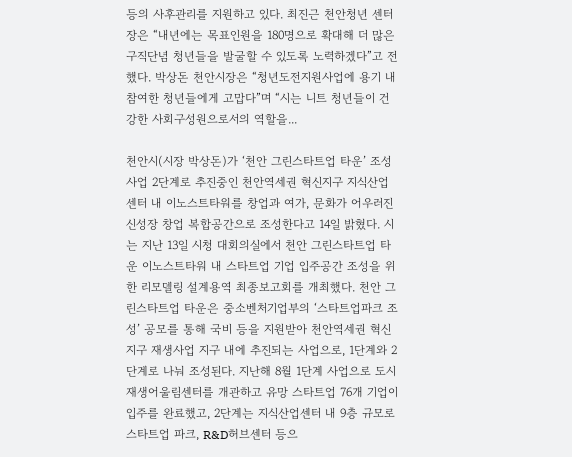등의 사후관리를 지원하고 있다. 최진근 천안청년 센터장은 “내년에는 목표인원을 180명으로 확대해 더 많은 구직단념 청년들을 발굴할 수 있도록 노력하겠다”고 전했다. 박상돈 천안시장은 “청년도전지원사업에 용기 내 참여한 청년들에게 고맙다”며 “시는 니트 청년들이 건강한 사회구성원으로서의 역할을...

천안시(시장 박상돈)가 ‘천안 그린스타트업 타운’ 조성사업 2단계로 추진중인 천안역세권 혁신지구 지식산업센터 내 이노스트타워를 창업과 여가, 문화가 어우러진 신성장 창업 복합공간으로 조성한다고 14일 밝혔다. 시는 지난 13일 시청 대회의실에서 천안 그린스타트업 타운 이노스트타워 내 스타트업 기업 입주공간 조성을 위한 리모델링 설계용역 최종보고회를 개최했다. 천안 그린스타트업 타운은 중소벤처기업부의 ‘스타트업파크 조성’ 공모를 통해 국비 등을 지원받아 천안역세권 혁신지구 재생사업 지구 내에 추진되는 사업으로, 1단계와 2단계로 나눠 조성된다. 지난해 8월 1단계 사업으로 도시재생어울림센터를 개관하고 유망 스타트업 76개 기업이 입주를 완료했고, 2단계는 지식산업센터 내 9층 규모로 스타트업 파크, R&D허브센터 등으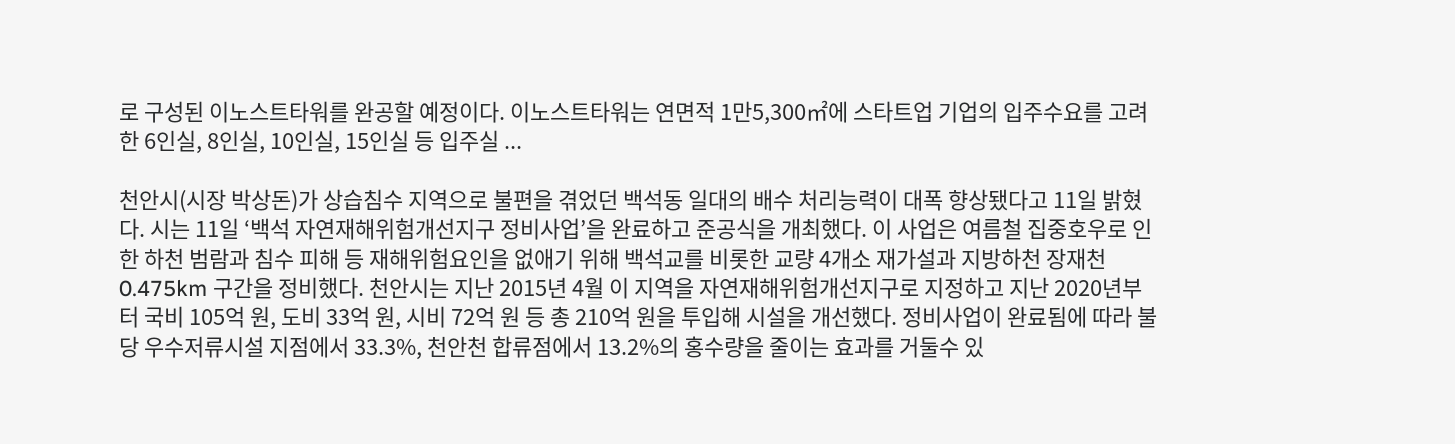로 구성된 이노스트타워를 완공할 예정이다. 이노스트타워는 연면적 1만5,300㎡에 스타트업 기업의 입주수요를 고려한 6인실, 8인실, 10인실, 15인실 등 입주실 ...

천안시(시장 박상돈)가 상습침수 지역으로 불편을 겪었던 백석동 일대의 배수 처리능력이 대폭 향상됐다고 11일 밝혔다. 시는 11일 ‘백석 자연재해위험개선지구 정비사업’을 완료하고 준공식을 개최했다. 이 사업은 여름철 집중호우로 인한 하천 범람과 침수 피해 등 재해위험요인을 없애기 위해 백석교를 비롯한 교량 4개소 재가설과 지방하천 장재천 0.475km 구간을 정비했다. 천안시는 지난 2015년 4월 이 지역을 자연재해위험개선지구로 지정하고 지난 2020년부터 국비 105억 원, 도비 33억 원, 시비 72억 원 등 총 210억 원을 투입해 시설을 개선했다. 정비사업이 완료됨에 따라 불당 우수저류시설 지점에서 33.3%, 천안천 합류점에서 13.2%의 홍수량을 줄이는 효과를 거둘수 있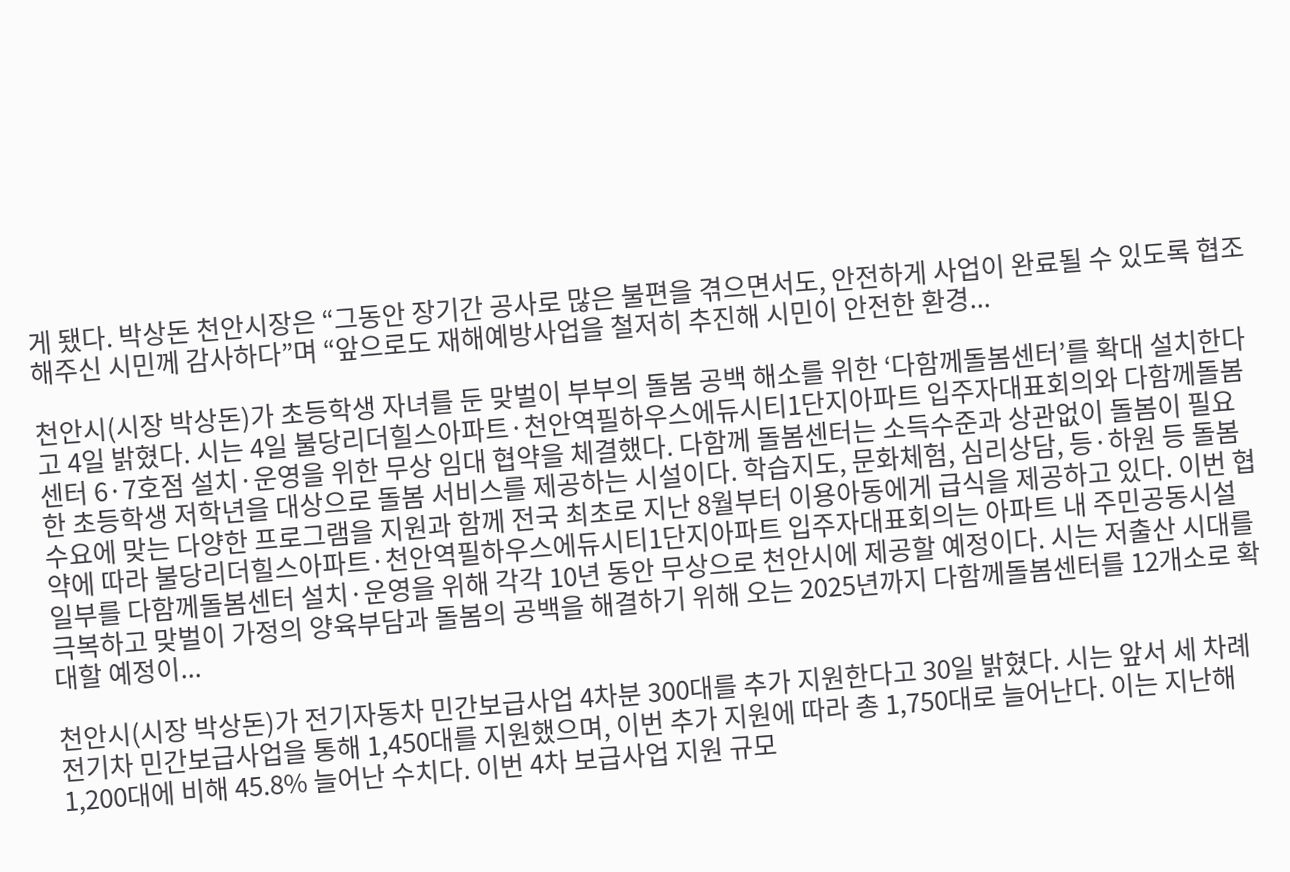게 됐다. 박상돈 천안시장은 “그동안 장기간 공사로 많은 불편을 겪으면서도, 안전하게 사업이 완료될 수 있도록 협조해주신 시민께 감사하다”며 “앞으로도 재해예방사업을 철저히 추진해 시민이 안전한 환경...

천안시(시장 박상돈)가 초등학생 자녀를 둔 맞벌이 부부의 돌봄 공백 해소를 위한 ‘다함께돌봄센터’를 확대 설치한다고 4일 밝혔다. 시는 4일 불당리더힐스아파트·천안역필하우스에듀시티1단지아파트 입주자대표회의와 다함께돌봄센터 6·7호점 설치·운영을 위한 무상 임대 협약을 체결했다. 다함께 돌봄센터는 소득수준과 상관없이 돌봄이 필요한 초등학생 저학년을 대상으로 돌봄 서비스를 제공하는 시설이다. 학습지도, 문화체험, 심리상담, 등·하원 등 돌봄 수요에 맞는 다양한 프로그램을 지원과 함께 전국 최초로 지난 8월부터 이용아동에게 급식을 제공하고 있다. 이번 협약에 따라 불당리더힐스아파트·천안역필하우스에듀시티1단지아파트 입주자대표회의는 아파트 내 주민공동시설 일부를 다함께돌봄센터 설치·운영을 위해 각각 10년 동안 무상으로 천안시에 제공할 예정이다. 시는 저출산 시대를 극복하고 맞벌이 가정의 양육부담과 돌봄의 공백을 해결하기 위해 오는 2025년까지 다함께돌봄센터를 12개소로 확대할 예정이...

천안시(시장 박상돈)가 전기자동차 민간보급사업 4차분 300대를 추가 지원한다고 30일 밝혔다. 시는 앞서 세 차례 전기차 민간보급사업을 통해 1,450대를 지원했으며, 이번 추가 지원에 따라 총 1,750대로 늘어난다. 이는 지난해 1,200대에 비해 45.8% 늘어난 수치다. 이번 4차 보급사업 지원 규모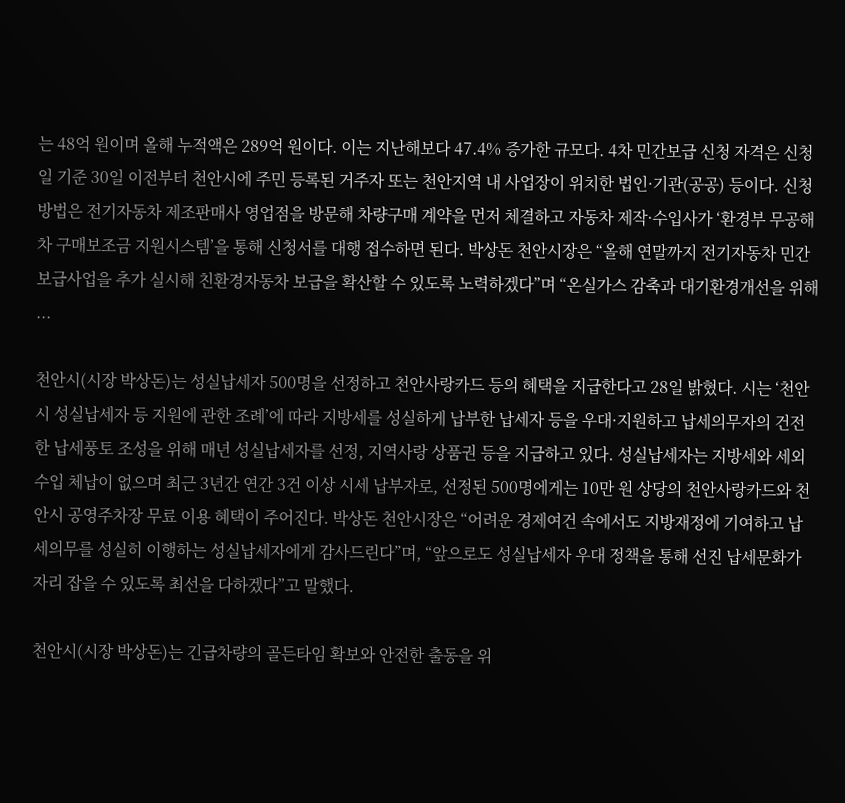는 48억 원이며 올해 누적액은 289억 원이다. 이는 지난해보다 47.4% 증가한 규모다. 4차 민간보급 신청 자격은 신청일 기준 30일 이전부터 천안시에 주민 등록된 거주자 또는 천안지역 내 사업장이 위치한 법인·기관(공공) 등이다. 신청 방법은 전기자동차 제조판매사 영업점을 방문해 차량구매 계약을 먼저 체결하고 자동차 제작·수입사가 ‘환경부 무공해차 구매보조금 지원시스템’을 통해 신청서를 대행 접수하면 된다. 박상돈 천안시장은 “올해 연말까지 전기자동차 민간보급사업을 추가 실시해 친환경자동차 보급을 확산할 수 있도록 노력하겠다”며 “온실가스 감축과 대기환경개선을 위해 ...

천안시(시장 박상돈)는 성실납세자 500명을 선정하고 천안사랑카드 등의 혜택을 지급한다고 28일 밝혔다. 시는 ‘천안시 성실납세자 등 지원에 관한 조례’에 따라 지방세를 성실하게 납부한 납세자 등을 우대·지원하고 납세의무자의 건전한 납세풍토 조성을 위해 매년 성실납세자를 선정, 지역사랑 상품권 등을 지급하고 있다. 성실납세자는 지방세와 세외수입 체납이 없으며 최근 3년간 연간 3건 이상 시세 납부자로, 선정된 500명에게는 10만 원 상당의 천안사랑카드와 천안시 공영주차장 무료 이용 혜택이 주어진다. 박상돈 천안시장은 “어려운 경제여건 속에서도 지방재정에 기여하고 납세의무를 성실히 이행하는 성실납세자에게 감사드린다”며, “앞으로도 성실납세자 우대 정책을 통해 선진 납세문화가 자리 잡을 수 있도록 최선을 다하겠다”고 말했다.

천안시(시장 박상돈)는 긴급차량의 골든타임 확보와 안전한 출동을 위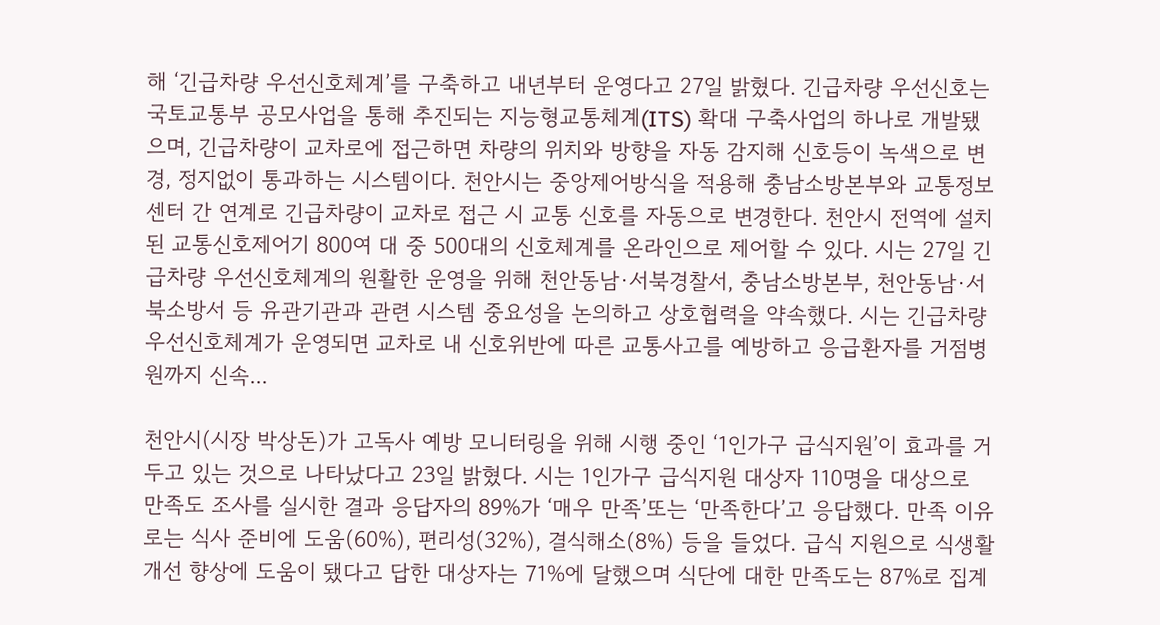해 ‘긴급차량 우선신호체계’를 구축하고 내년부터 운영다고 27일 밝혔다. 긴급차량 우선신호는 국토교통부 공모사업을 통해 추진되는 지능형교통체계(ITS) 확대 구축사업의 하나로 개발됐으며, 긴급차량이 교차로에 접근하면 차량의 위치와 방향을 자동 감지해 신호등이 녹색으로 변경, 정지없이 통과하는 시스템이다. 천안시는 중앙제어방식을 적용해 충남소방본부와 교통정보센터 간 연계로 긴급차량이 교차로 접근 시 교통 신호를 자동으로 변경한다. 천안시 전역에 설치된 교통신호제어기 800여 대 중 500대의 신호체계를 온라인으로 제어할 수 있다. 시는 27일 긴급차량 우선신호체계의 원활한 운영을 위해 천안동남·서북경찰서, 충남소방본부, 천안동남·서북소방서 등 유관기관과 관련 시스템 중요성을 논의하고 상호협력을 약속했다. 시는 긴급차량 우선신호체계가 운영되면 교차로 내 신호위반에 따른 교통사고를 예방하고 응급환자를 거점병원까지 신속...

천안시(시장 박상돈)가 고독사 예방 모니터링을 위해 시행 중인 ‘1인가구 급식지원’이 효과를 거두고 있는 것으로 나타났다고 23일 밝혔다. 시는 1인가구 급식지원 대상자 110명을 대상으로 만족도 조사를 실시한 결과 응답자의 89%가 ‘매우 만족’또는 ‘만족한다’고 응답했다. 만족 이유로는 식사 준비에 도움(60%), 편리성(32%), 결식해소(8%) 등을 들었다. 급식 지원으로 식생활 개선 향상에 도움이 됐다고 답한 대상자는 71%에 달했으며 식단에 대한 만족도는 87%로 집계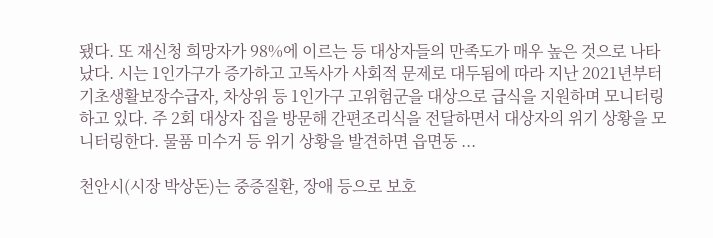됐다. 또 재신청 희망자가 98%에 이르는 등 대상자들의 만족도가 매우 높은 것으로 나타났다. 시는 1인가구가 증가하고 고독사가 사회적 문제로 대두됨에 따라 지난 2021년부터 기초생활보장수급자, 차상위 등 1인가구 고위험군을 대상으로 급식을 지원하며 모니터링 하고 있다. 주 2회 대상자 집을 방문해 간편조리식을 전달하면서 대상자의 위기 상황을 모니터링한다. 물품 미수거 등 위기 상황을 발견하면 읍면동 ...

천안시(시장 박상돈)는 중증질환, 장애 등으로 보호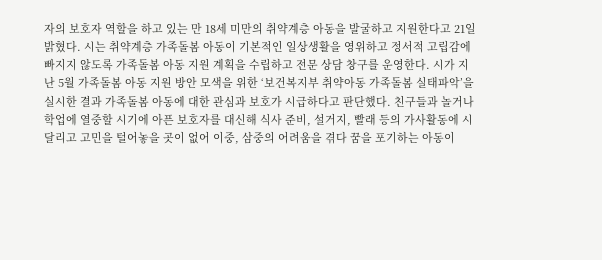자의 보호자 역할을 하고 있는 만 18세 미만의 취약계층 아동을 발굴하고 지원한다고 21일 밝혔다. 시는 취약계층 가족돌봄 아동이 기본적인 일상생활을 영위하고 정서적 고립감에 빠지지 않도록 가족돌봄 아동 지원 계획을 수립하고 전문 상담 창구를 운영한다. 시가 지난 5월 가족돌봄 아동 지원 방안 모색을 위한 ‘보건복지부 취약아동 가족돌봄 실태파악’을 실시한 결과 가족돌봄 아동에 대한 관심과 보호가 시급하다고 판단했다. 친구들과 놀거나 학업에 열중할 시기에 아픈 보호자를 대신해 식사 준비, 설거지, 빨래 등의 가사활동에 시달리고 고민을 털어놓을 곳이 없어 이중, 삼중의 어려움을 겪다 꿈을 포기하는 아동이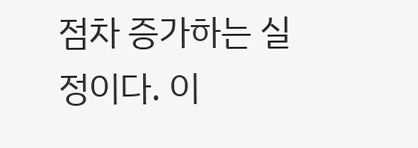점차 증가하는 실정이다. 이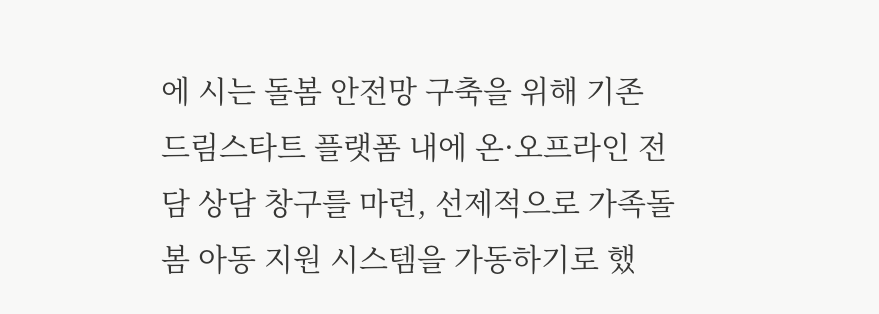에 시는 돌봄 안전망 구축을 위해 기존 드림스타트 플랫폼 내에 온·오프라인 전담 상담 창구를 마련, 선제적으로 가족돌봄 아동 지원 시스템을 가동하기로 했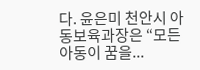다. 윤은미 천안시 아동보육과장은 “모든 아동이 꿈을...